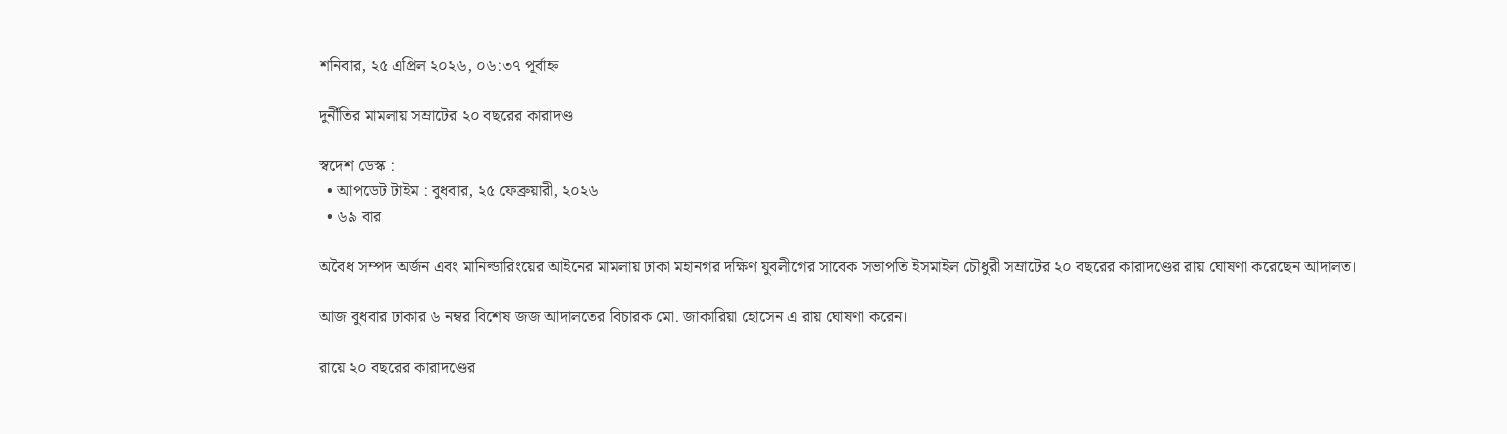শনিবার, ২৫ এপ্রিল ২০২৬, ০৬:৩৭ পূর্বাহ্ন

দুর্নীতির মামলায় সম্রাটের ২০ বছরের কারাদণ্ড

স্বদেশ ডেস্ক :
  • আপডেট টাইম : বুধবার, ২৫ ফেব্রুয়ারী, ২০২৬
  • ৬৯ বার

অবৈধ সম্পদ অর্জন এবং মানিল্ডারিংয়ের আইনের মামলায় ঢাকা মহানগর দক্ষিণ যুবলীগের সাবেক সভাপতি ইসমাইল চৌধুরী সম্রাটের ২০ বছরের কারাদণ্ডের রায় ঘোষণা করেছেন আদালত।

আজ বুধবার ঢাকার ৬ নম্বর বিশেষ জজ আদালতের বিচারক মো. জাকারিয়া হোসেন এ রায় ঘোষণা করেন।

রায়ে ২০ বছরের কারাদণ্ডের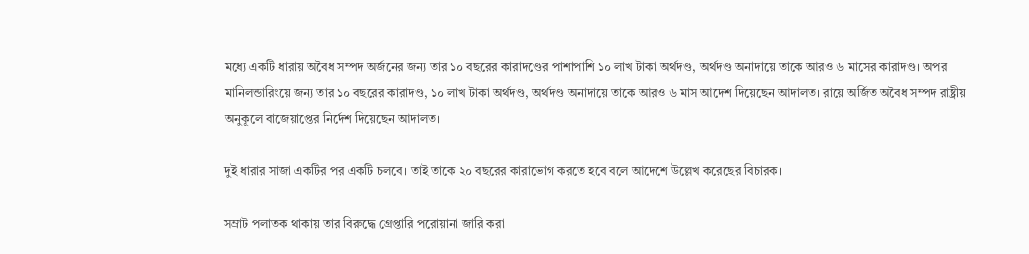মধ্যে একটি ধারায় অবৈধ সম্পদ অর্জনের জন্য তার ১০ বছরের কারাদণ্ডের পাশাপাশি ১০ লাখ টাকা অর্থদণ্ড, অর্থদণ্ড অনাদায়ে তাকে আরও ৬ মাসের কারাদণ্ড। অপর মানিলন্ডারিংয়ে জন্য তার ১০ বছরের কারাদণ্ড, ১০ লাখ টাকা অর্থদণ্ড, অর্থদণ্ড অনাদায়ে তাকে আরও ৬ মাস আদেশ দিয়েছেন আদালত। রায়ে অর্জিত অবৈধ সম্পদ রাষ্ট্রীয় অনুকূলে বাজেয়াপ্তের নির্দেশ দিয়েছেন আদালত।

দুই ধারার সাজা একটির পর একটি চলবে। তাই তাকে ২০ বছরের কারাভোগ করতে হবে বলে আদেশে উল্লেখ করেছের বিচারক।

সম্রাট পলাতক থাকায় তার বিরুদ্ধে গ্রেপ্তারি পরোয়ানা জারি করা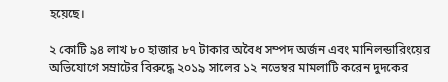হয়েছে।

২ কোটি ৯৪ লাখ ৮০ হাজার ৮৭ টাকার অবৈধ সম্পদ অর্জন এবং মানিলন্ডারিংয়ের অভিযোগে সম্রাটের বিরুদ্ধে ২০১৯ সালের ১২ নভেম্বর মামলাটি করেন দুদকের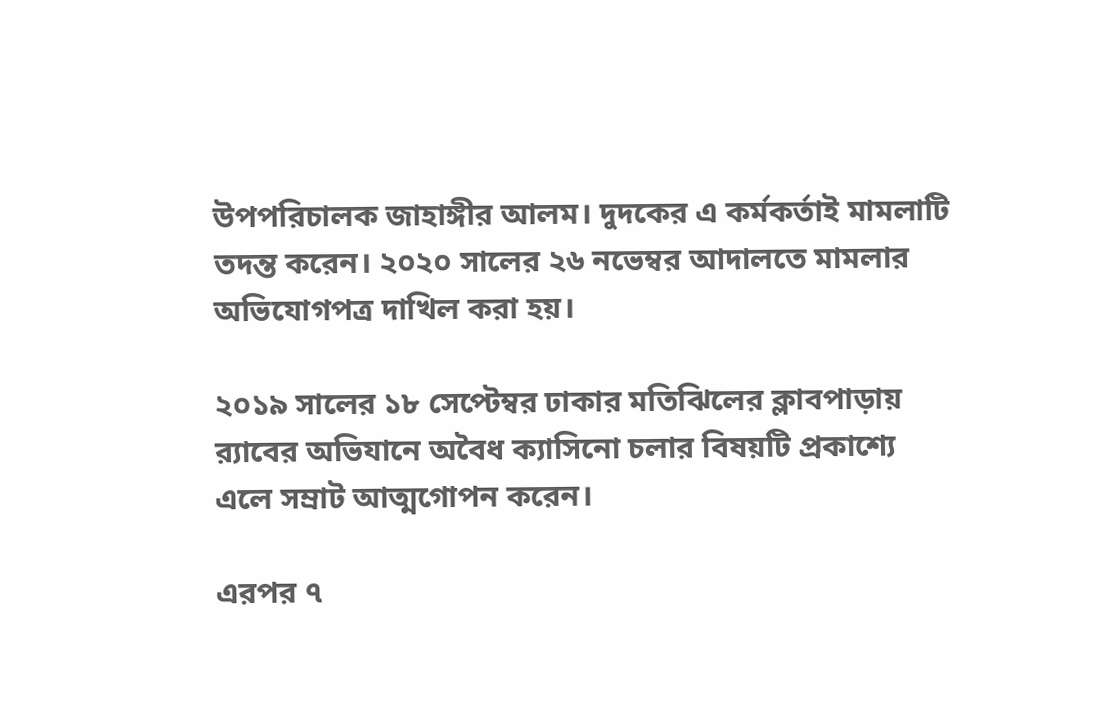উপপরিচালক জাহাঙ্গীর আলম। দুদকের এ কর্মকর্তাই মামলাটি তদন্ত করেন। ২০২০ সালের ২৬ নভেম্বর আদালতে মামলার অভিযোগপত্র দাখিল করা হয়।

২০১৯ সালের ১৮ সেপ্টেম্বর ঢাকার মতিঝিলের ক্লাবপাড়ায় র‌্যাবের অভিযানে অবৈধ ক্যাসিনো চলার বিষয়টি প্রকাশ্যে এলে সম্রাট আত্মগোপন করেন।

এরপর ৭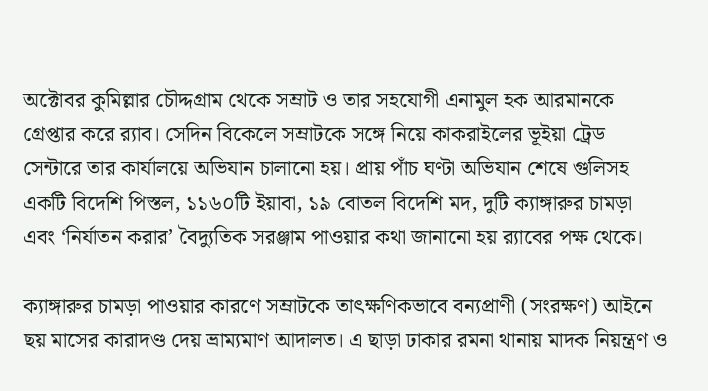অক্টোবর কুমিল্লার চৌদ্দগ্রাম থেকে সম্রাট ও তার সহযোগী এনামুল হক আরমানকে গ্রেপ্তার করে র‌্যাব। সেদিন বিকেলে সম্রাটকে সঙ্গে নিয়ে কাকরাইলের ভূইয়া ট্রেড সেন্টারে তার কার্যালয়ে অভিযান চালানো হয়। প্রায় পাঁচ ঘণ্টা অভিযান শেষে গুলিসহ একটি বিদেশি পিস্তল, ১১৬০টি ইয়াবা, ১৯ বোতল বিদেশি মদ, দুটি ক্যাঙ্গারুর চামড়া এবং ‘নির্যাতন করার’ বৈদ্যুতিক সরঞ্জাম পাওয়ার কথা জানানো হয় র‌্যাবের পক্ষ থেকে।

ক্যাঙ্গারুর চামড়া পাওয়ার কারণে সম্রাটকে তাৎক্ষণিকভাবে বন্যপ্রাণী (সংরক্ষণ) আইনে ছয় মাসের কারাদণ্ড দেয় ভ্রাম্যমাণ আদালত। এ ছাড়া ঢাকার রমনা থানায় মাদক নিয়ন্ত্রণ ও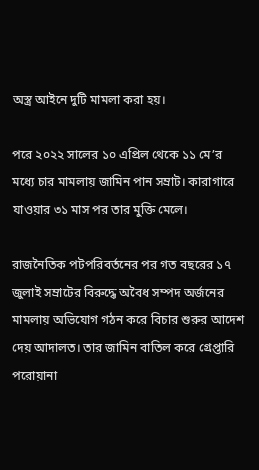অস্ত্র আইনে দুটি মামলা করা হয়।

পরে ২০২২ সালের ১০ এপ্রিল থেকে ১১ মে’র মধ্যে চার মামলায় জামিন পান সম্রাট। কারাগারে যাওয়ার ৩১ মাস পর তার মুক্তি মেলে।

রাজনৈতিক পটপরিবর্তনের পর গত বছরের ১৭ জুলাই সম্রাটের বিরুদ্ধে অবৈধ সম্পদ অর্জনের মামলায় অভিযোগ গঠন করে বিচার শুরুর আদেশ দেয় আদালত। তার জামিন বাতিল করে গ্রেপ্তারি পরোয়ানা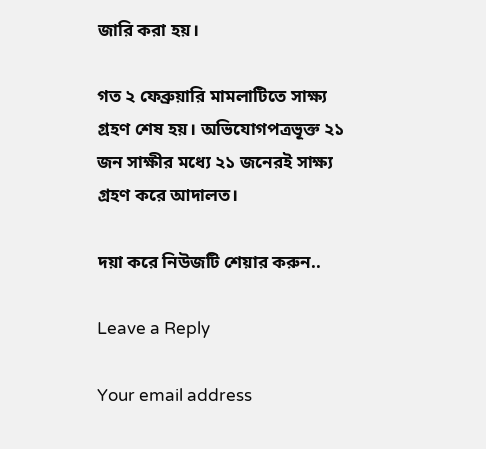জারি করা হয়।

গত ২ ফেব্রুয়ারি মামলাটিতে সাক্ষ্য গ্রহণ শেষ হয়। অভিযোগপত্রভূক্ত ২১ জন সাক্ষীর মধ্যে ২১ জনেরই সাক্ষ্য গ্রহণ করে আদালত।

দয়া করে নিউজটি শেয়ার করুন..

Leave a Reply

Your email address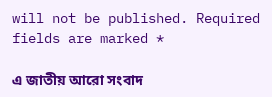will not be published. Required fields are marked *

এ জাতীয় আরো সংবাদ